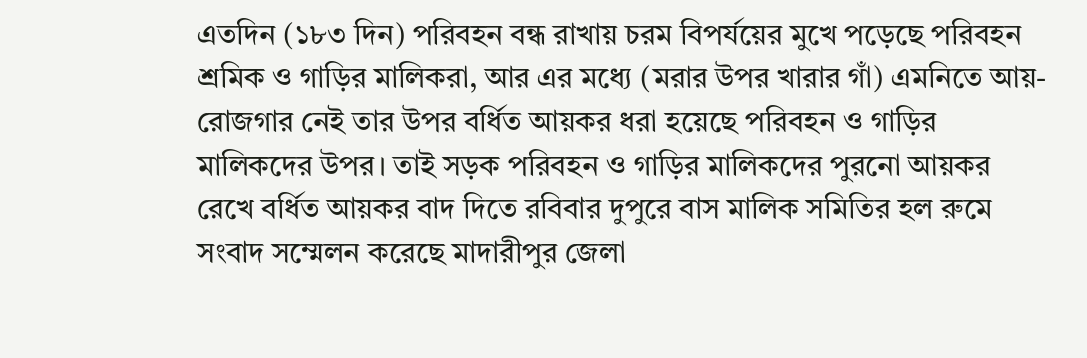এতদিন (১৮৩ দিন) পরিবহন বন্ধ রাখায় চরম বিপর্যয়ের মুখে পড়েছে পরিবহন শ্রমিক ও গাড়ির মালিকরা, আর এর মধ্যে (মরার উপর খারার গাঁ) এমনিতে আয়-রোজগার নেই তার উপর বর্ধিত আয়কর ধরা হয়েছে পরিবহন ও গাড়ির মালিকদের উপর। তাই সড়ক পরিবহন ও গাড়ির মালিকদের পুরনো আয়কর রেখে বর্ধিত আয়কর বাদ দিতে রবিবার দুপুরে বাস মালিক সমিতির হল রুমে সংবাদ সম্মেলন করেছে মাদারীপুর জেলা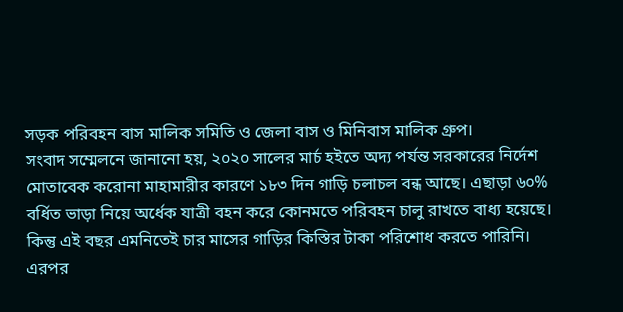সড়ক পরিবহন বাস মালিক সমিতি ও জেলা বাস ও মিনিবাস মালিক গ্রুপ।
সংবাদ সম্মেলনে জানানো হয়, ২০২০ সালের মার্চ হইতে অদ্য পর্যন্ত সরকারের নির্দেশ মোতাবেক করোনা মাহামারীর কারণে ১৮৩ দিন গাড়ি চলাচল বন্ধ আছে। এছাড়া ৬০% বর্ধিত ভাড়া নিয়ে অর্ধেক যাত্রী বহন করে কোনমতে পরিবহন চালু রাখতে বাধ্য হয়েছে। কিন্তু এই বছর এমনিতেই চার মাসের গাড়ির কিস্তির টাকা পরিশোধ করতে পারিনি। এরপর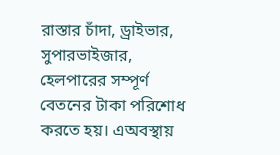রাস্তার চাঁদা, ড্রাইভার, সুপারভাইজার, হেলপারের সম্পূর্ণ বেতনের টাকা পরিশোধ করতে হয়। এঅবস্থায়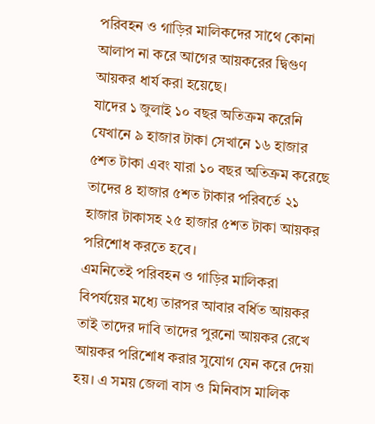পরিবহন ও গাড়ির মালিকদের সাথে কোনা আলাপ না করে আগের আয়করের দ্বিগুণ আয়কর ধার্য করা হয়েছে।
যাদের ১ জুলাই ১০ বছর অতিক্রম করেনি যেখানে ৯ হাজার টাকা সেখানে ১৬ হাজার ৫শত টাকা এবং যারা ১০ বছর অতিক্রম করেছে তাদের ৪ হাজার ৫শত টাকার পরিবর্তে ২১ হাজার টাকাসহ ২৫ হাজার ৫শত টাকা আয়কর পরিশোধ করতে হবে।
এমনিতেই পরিবহন ও গাড়ির মালিকরা বিপর্যয়ের মধ্যে তারপর আবার বর্ধিত আয়কর তাই তাদের দাবি তাদের পুরনো আয়কর রেখে আয়কর পরিশোধ করার সুযোগ যেন করে দেয়া হয়। এ সময় জেলা বাস ও মিনিবাস মালিক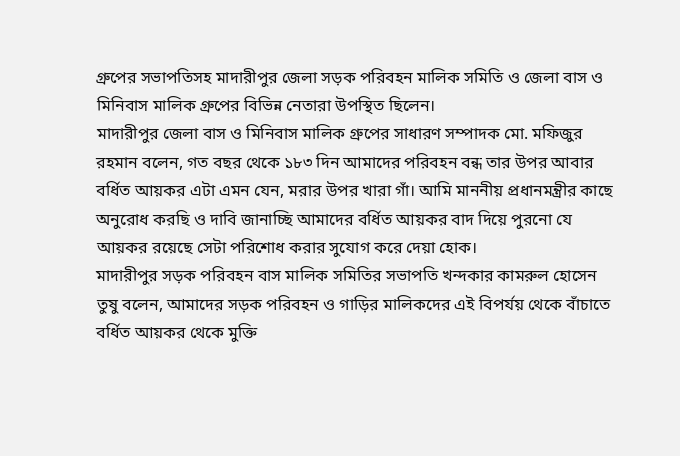গ্রুপের সভাপতিসহ মাদারীপুর জেলা সড়ক পরিবহন মালিক সমিতি ও জেলা বাস ও মিনিবাস মালিক গ্রুপের বিভিন্ন নেতারা উপস্থিত ছিলেন।
মাদারীপুর জেলা বাস ও মিনিবাস মালিক গ্রুপের সাধারণ সম্পাদক মো. মফিজুর রহমান বলেন, গত বছর থেকে ১৮৩ দিন আমাদের পরিবহন বন্ধ তার উপর আবার বর্ধিত আয়কর এটা এমন যেন, মরার উপর খারা গাঁ। আমি মাননীয় প্রধানমন্ত্রীর কাছে অনুরোধ করছি ও দাবি জানাচ্ছি আমাদের বর্ধিত আয়কর বাদ দিয়ে পুরনো যে আয়কর রয়েছে সেটা পরিশোধ করার সুযোগ করে দেয়া হোক।
মাদারীপুর সড়ক পরিবহন বাস মালিক সমিতির সভাপতি খন্দকার কামরুল হোসেন তুষু বলেন, আমাদের সড়ক পরিবহন ও গাড়ির মালিকদের এই বিপর্যয় থেকে বাঁচাতে বর্ধিত আয়কর থেকে মুক্তি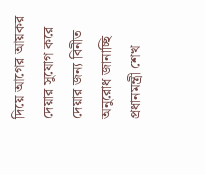দিয়ে আগের আয়কর দেয়ার সুযোগ করে দেয়ার জন্য বিনীত অনুরোধ জানাচ্ছি প্রধানমন্ত্রী শেখ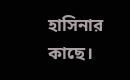হাসিনার কাছে।